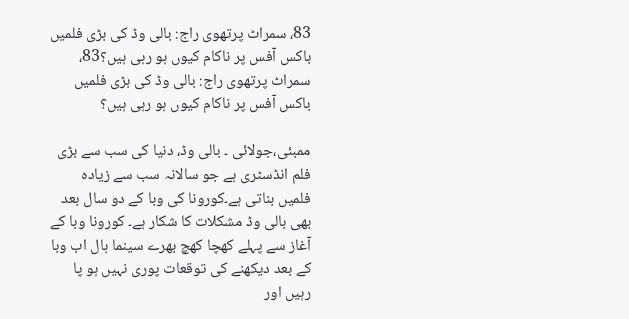83، سمراٹ پرتھوی راج: بالی وڈ کی بڑی فلمیں باکس آفس پر ناکام کیوں ہو رہی ہیں؟83، سمراٹ پرتھوی راج: بالی وڈ کی بڑی فلمیں باکس آفس پر ناکام کیوں ہو رہی ہیں؟

ممبئی،جولائی ۔ بالی وڈ، دنیا کی سب سے بڑی فلم انڈسٹری ہے جو سالانہ سب سے زیادہ فلمیں بناتی ہے۔کورونا کی وبا کے دو سال بعد بھی بالی وڈ مشکلات کا شکار ہے۔ کورونا وبا کے آغاز سے پہلے کھچا کھچ بھرے سینما ہال اب وبا کے بعد دیکھنے کی توقعات پوری نہیں ہو پا رہیں اور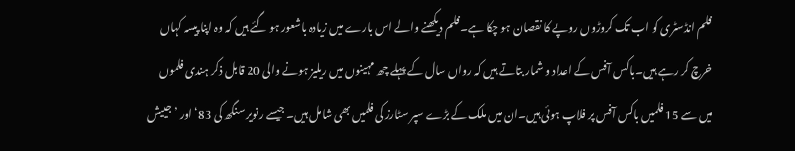فلم انڈسٹری کو اب تک کروڑوں روپے کا نقصان ہو چکا ہے۔فلم دیکھنے والے اس بارے میں زیادہ باشعور ہو گئے ہیں کہ وہ اپنا پیسہ کہاں خرچ کر رہے ہیں۔باکس آفس کے اعداد و شمار بتاتے ہیں کہ رواں سال کے پہلے چھ مہینوں میں ریلیز ہونے والی 20 قابل ذکر ہندی فلموں میں سے 15 فلمیں باکس آفس پر فلاپ ہوئی ہیں۔ان میں ملک کے بڑے سپر سٹارز کی فلمیں بھی شامل ہیں۔ جیسے رنویر سنگھ کی 83‘ اور ’جییش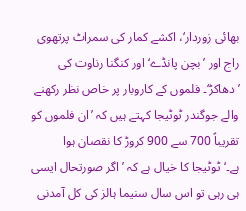بھائی زوردار‘، اکشے کمار کی سمراٹ پرتھوی راج اور ’بچن پانڈے‘ اور کنگنا رناوت کی ’دھاکڑ‘۔ فلموں کے کاروبار پر خاص نظر رکھنے والے جوگندر ٹوٹیجا کہتے ہیں کہ ’ان فلموں کو تقریباً 700 سے 900 کروڑ کا نقصان ہوا ہے۔‘ٹوٹیجا کا خیال ہے کہ ’اگر صورتحال ایسی ہی رہی تو اس سال سنیما ہالز کی کل آمدنی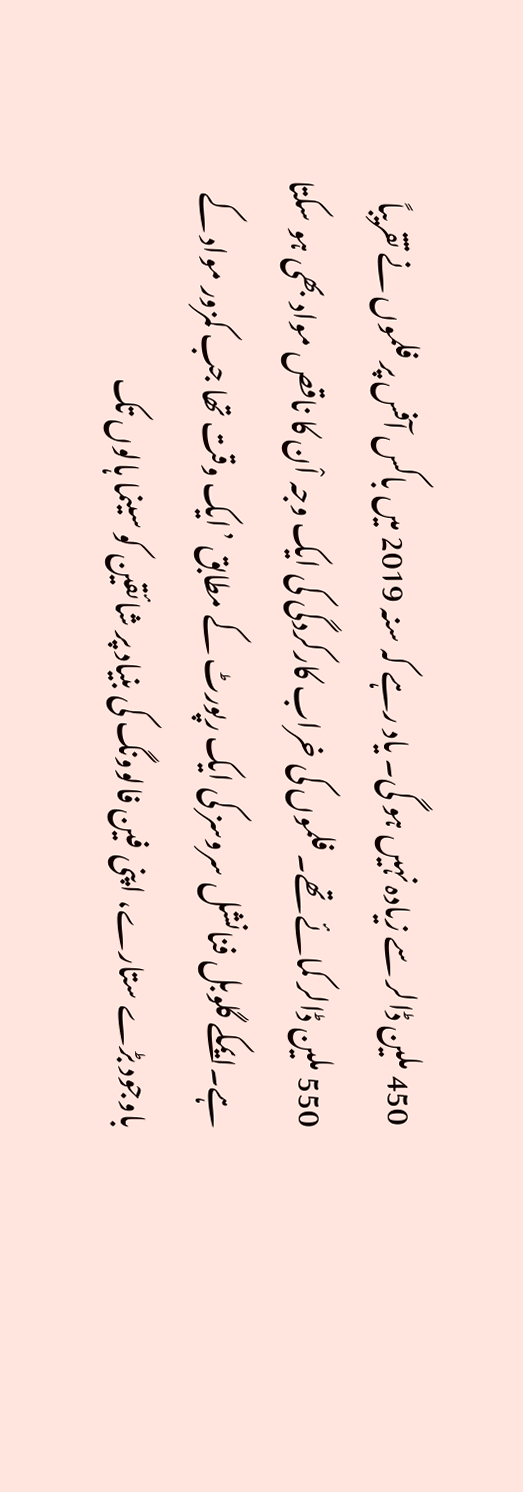450 ملین ڈالر سے زیادہ نہیں ہو گی۔ یاد رہے کہ سنہ 2019 میں باکس آفس پر فلموں نے تقریباً 550 ملین ڈالر کمائے تھے۔ فلموں کی خراب کارکردگی کی ایک وجہ اْن کا ناقص مواد بھی ہو سکتا ہے۔ایمکے گلوبل فنانشل سروسز کی ایک رپورٹ کے مطابق ’ایک وقت تھا جب کمزور مواد کے باوجود بڑے ستارے، اپنی فین فالوونگ کی بنیاد پر شائقین کو سینما ہالوں تک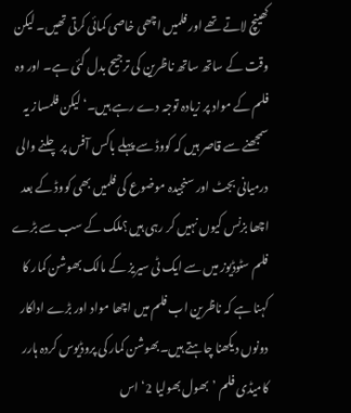کھینچ لاتے تھے اور فلمیں اچھی خاصی کمائی کرتی تھیں۔ لیکن وقت کے ساتھ ساتھ ناظرین کی ترجیح بدل گئی ہے۔ اور وہ فلم کے مواد پر زیادہ توجہ دے رہے ہیں۔‘لیکن فلمساز یہ سمجھنے سے قاصر ہیں کہ کووڈ سے پہلے باکس آفس پر چلنے والی درمیانی بجٹ اور سنجیدہ موضوع کی فلمیں بھی کووڈ کے بعد اچھا بزنس کیوں نہیں کر رہی ہیں؟ملک کے سب سے بڑے فلم سٹوڈیوز میں سے ایک ٹی سیریز کے مالک بھوشن کمار کا کہنا ہے کہ ناظرین اب فلم میں اچھا مواد اور بڑے اداکار دونوں دیکھنا چاہتے ہیں۔بھوشن کمار کی پروڈیوس کردہ ہارر کامیڈی فلم ’بھول بھولیا 2‘ اس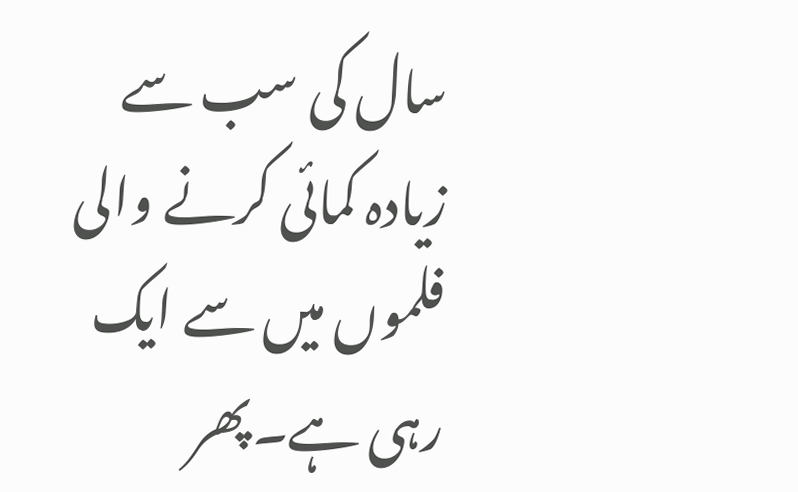سال کی سب سے زیادہ کمائی کرنے والی فلموں میں سے ایک رہی ہے۔پھر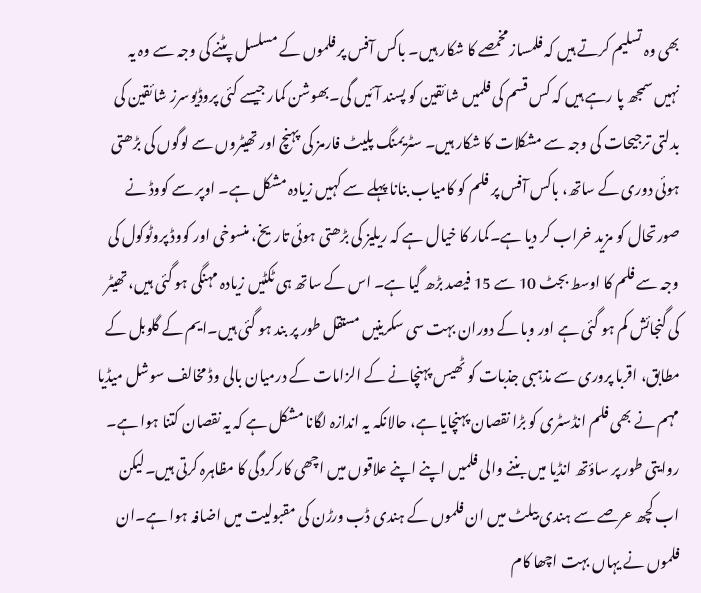بھی وہ تسلیم کرتے ہیں کہ فلمساز مخمصے کا شکار ہیں۔ باکس آفس پر فلموں کے مسلسل پٹنے کی وجہ سے وہ یہ نہیں سمجھ پا رہے ہیں کہ کس قسم کی فلمیں شائقین کو پسند آئیں گی۔بھوشن کمار جیسے کئی پروڈیوسرز شائقین کی بدلتی ترجیحات کی وجہ سے مشکلات کا شکار ہیں۔ سٹریمنگ پلیٹ فارمز کی پہنچ اور تھیٹروں سے لوگوں کی بڑھتی ہوئی دوری کے ساتھ، باکس آفس پر فلم کو کامیاب بنانا پہلے سے کہیں زیادہ مشکل ہے۔ اوپر سے کووڈ نے صورتحال کو مزید خراب کر دیا ہے۔کمار کا خیال ہے کہ ریلیز کی بڑھتی ہوئی تاریخ، منسوخی اور کووڈ پروٹوکول کی وجہ سے فلم کا اوسط بجٹ 10 سے 15 فیصد بڑھ گیا ہے۔ اس کے ساتھ ہی ٹکٹیں زیادہ مہنگی ہو گئی ہیں، تھیٹر کی گنجائش کم ہو گئی ہے اور وبا کے دوران بہت سی سکرینیں مستقل طور پر بند ہو گئی ہیں۔ایم کے گلوبل کے مطابق، اقربا پروری سے مذہبی جذبات کو ٹھیس پہنچانے کے الزامات کے درمیان بالی وڈ مخالف سوشل میڈیا مہم نے بھی فلم انڈسٹری کو بڑا نقصان پہنچایا ہے، حالانکہ یہ اندازہ لگانا مشکل ہے کہ یہ نقصان کتنا ہوا ہے۔ روایتی طور پر ساؤتھ انڈیا میں بننے والی فلمیں اپنے اپنے علاقوں میں اچھی کارکردگی کا مظاہرہ کرتی ہیں۔لیکن اب کچھ عرصے سے ہندی بیلٹ میں ان فلموں کے ہندی ڈب ورڑن کی مقبولیت میں اضافہ ہوا ہے۔ان فلموں نے یہاں بہت اچھا کام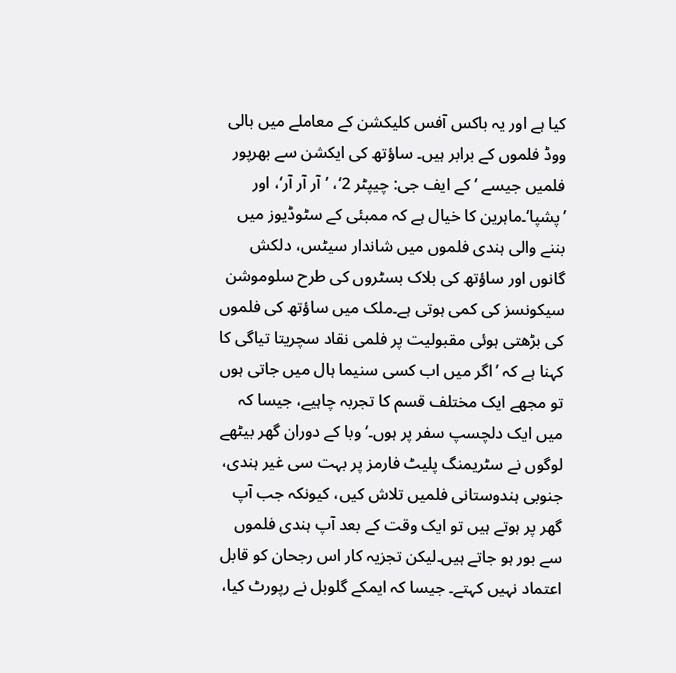کیا ہے اور یہ باکس آفس کلیکشن کے معاملے میں بالی ووڈ فلموں کے برابر ہیں۔ ساؤتھ کی ایکشن سے بھرپور فلمیں جیسے ’کے ایف جی: چیپٹر 2‘، ’آر آر آر‘، اور ’پشپا‘۔ماہرین کا خیال ہے کہ ممبئی کے سٹوڈیوز میں بننے والی ہندی فلموں میں شاندار سیٹس، دلکش گانوں اور ساؤتھ کی بلاک بسٹروں کی طرح سلوموشن سیکونسز کی کمی ہوتی ہے۔ملک میں ساؤتھ کی فلموں کی بڑھتی ہوئی مقبولیت پر فلمی نقاد سچریتا تیاگی کا کہنا ہے کہ ’اگر میں اب کسی سنیما ہال میں جاتی ہوں تو مجھے ایک مختلف قسم کا تجربہ چاہیے، جیسا کہ میں ایک دلچسپ سفر پر ہوں۔‘وبا کے دوران گھر بیٹھے لوگوں نے سٹریمنگ پلیٹ فارمز پر بہت سی غیر ہندی، جنوبی ہندوستانی فلمیں تلاش کیں، کیونکہ جب آپ گھر پر ہوتے ہیں تو ایک وقت کے بعد آپ ہندی فلموں سے بور ہو جاتے ہیں۔لیکن تجزیہ کار اس رجحان کو قابل اعتماد نہیں کہتے۔ جیسا کہ ایمکے گلوبل نے رپورٹ کیا،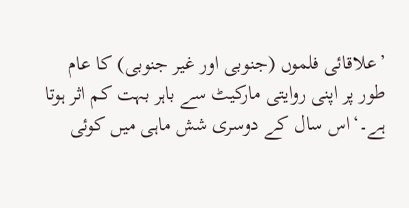’علاقائی فلموں (جنوبی اور غیر جنوبی) کا عام طور پر اپنی روایتی مارکیٹ سے باہر بہت کم اثر ہوتا ہے۔‘اس سال کے دوسری شش ماہی میں کوئی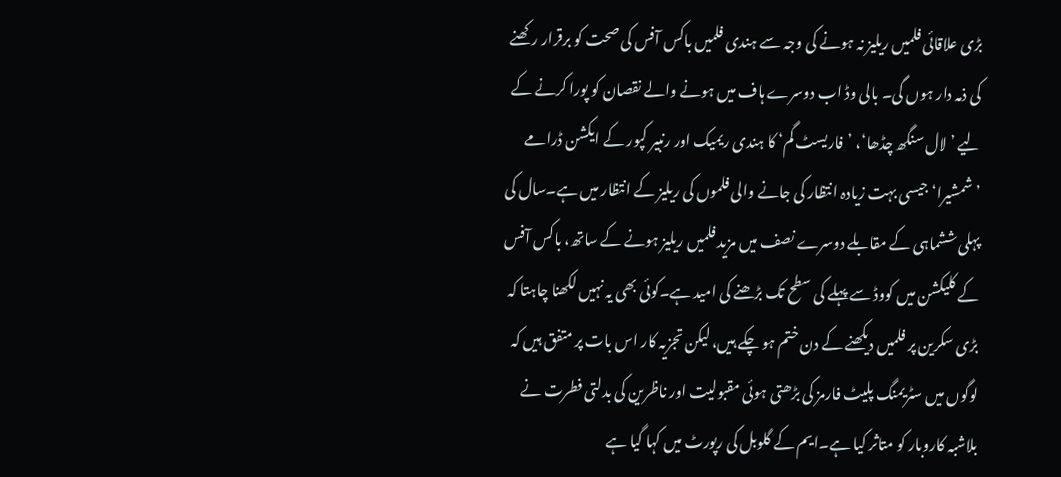بڑی علاقائی فلمیں ریلیز نہ ہونے کی وجہ سے ہندی فلمیں باکس آفس کی صحت کو برقرار رکھنے کی ذمہ دار ہوں گی۔ بالی وڈ اب دوسرے ہاف میں ہونے والے نقصان کو پورا کرنے کے لیے ’لال سنگھ چڈھا‘، ’فاریسٹ گم‘ کا ہندی ریمیک اور رنبیر کپور کے ایکشن ڈرامے ’شمشیرا‘ جیسی بہت زیادہ انتظار کی جانے والی فلموں کی ریلیز کے انتظار میں ہے۔سال کی پہلی ششماہی کے مقابلے دوسرے نصف میں مزید فلمیں ریلیز ہونے کے ساتھ، باکس آفس کے کلیکشن میں کووڈ سے پہلے کی سطح تک بڑھنے کی امید ہے۔کوئی بھی یہ نہیں لکھنا چاہتا کہ بڑی سکرین پر فلمیں دیکھنے کے دن ختم ہو چکے ہیں، لیکن تجزیہ کار اس بات پر متفق ہیں کہ لوگوں میں سٹریمنگ پلیٹ فارمز کی بڑھتی ہوئی مقبولیت اور ناظرین کی بدلتی فطرت نے بلاشبہ کاروبار کو متاثر کیا ہے۔ایم کے گلوبل کی رپورٹ میں کہا گیا ہے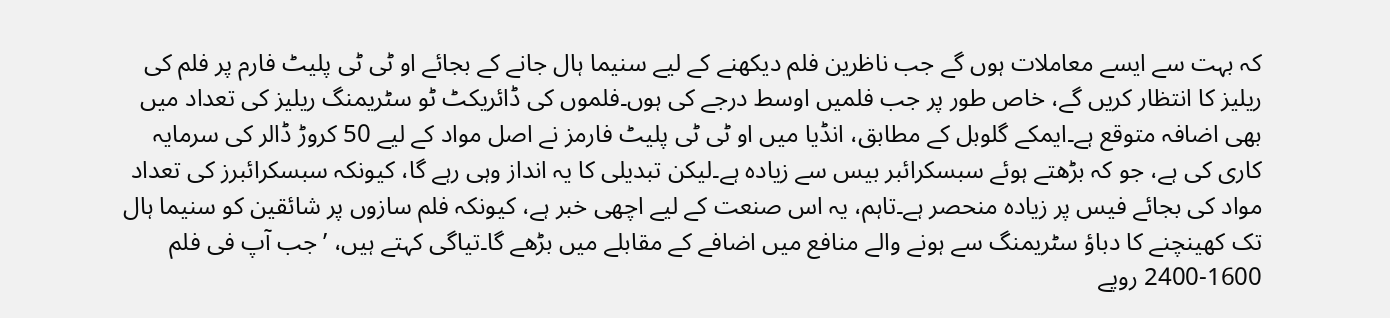کہ بہت سے ایسے معاملات ہوں گے جب ناظرین فلم دیکھنے کے لیے سنیما ہال جانے کے بجائے او ٹی ٹی پلیٹ فارم پر فلم کی ریلیز کا انتظار کریں گے، خاص طور پر جب فلمیں اوسط درجے کی ہوں۔فلموں کی ڈائریکٹ ٹو سٹریمنگ ریلیز کی تعداد میں بھی اضافہ متوقع ہے۔ایمکے گلوبل کے مطابق، انڈیا میں او ٹی ٹی پلیٹ فارمز نے اصل مواد کے لیے 50 کروڑ ڈالر کی سرمایہ کاری کی ہے، جو کہ بڑھتے ہوئے سبسکرائبر بیس سے زیادہ ہے۔لیکن تبدیلی کا یہ انداز وہی رہے گا، کیونکہ سبسکرائبرز کی تعداد مواد کی بجائے فیس پر زیادہ منحصر ہے۔تاہم، یہ اس صنعت کے لیے اچھی خبر ہے، کیونکہ فلم سازوں پر شائقین کو سنیما ہال تک کھینچنے کا دباؤ سٹریمنگ سے ہونے والے منافع میں اضافے کے مقابلے میں بڑھے گا۔تیاگی کہتے ہیں، ’جب آپ فی فلم 1600-2400 روپے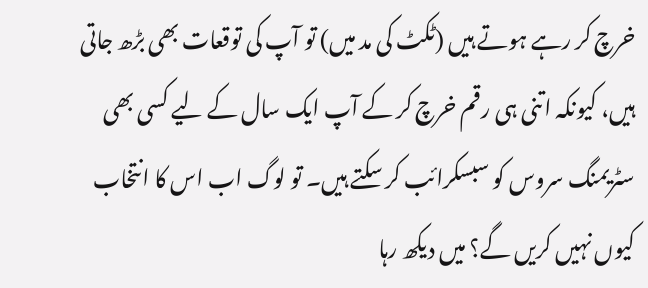خرچ کر رہے ہوتے ہیں (ٹکٹ کی مد میں) تو آپ کی توقعات بھی بڑھ جاتی ہیں، کیونکہ اتنی ہی رقم خرچ کر کے آپ ایک سال کے لیے کسی بھی سٹریمنگ سروس کو سبسکرائب کر سکتے ہیں۔ تو لوگ اب اس کا انتخاب کیوں نہیں کریں گے؟ میں دیکھ رہا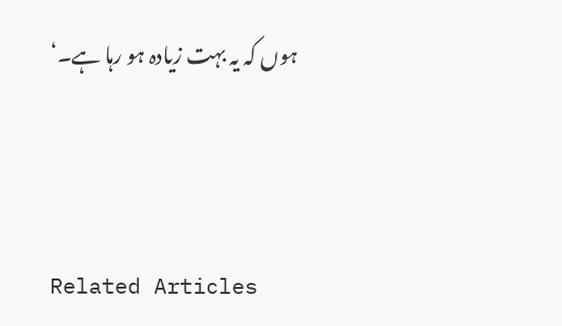ہوں کہ یہ بہت زیادہ ہو رہا ہے۔‘



Related Articles